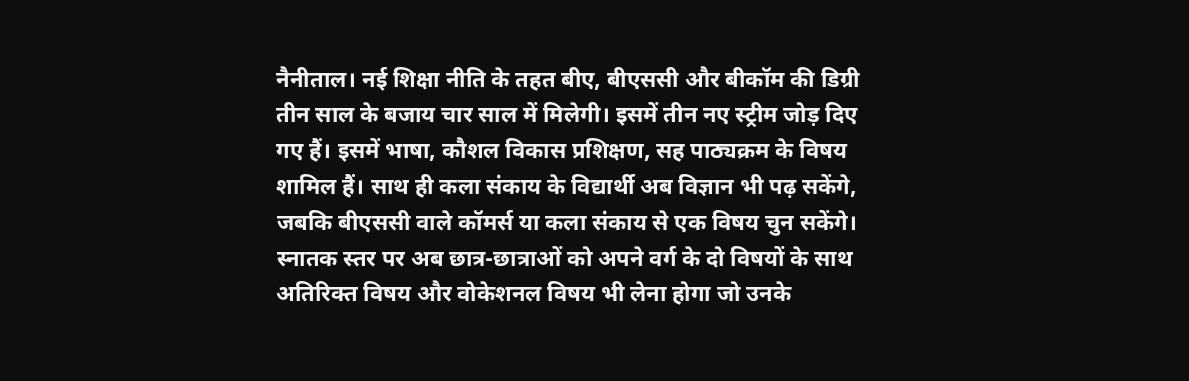नैनीताल। नई शिक्षा नीति के तहत बीए, बीएससी और बीकॉम की डिग्री तीन साल के बजाय चार साल में मिलेगी। इसमें तीन नए स्ट्रीम जोड़ दिए गए हैं। इसमें भाषा, कौशल विकास प्रशिक्षण, सह पाठ्यक्रम के विषय शामिल हैं। साथ ही कला संकाय के विद्यार्थी अब विज्ञान भी पढ़ सकेंगे, जबकि बीएससी वाले कॉमर्स या कला संकाय से एक विषय चुन सकेंगे।
स्नातक स्तर पर अब छात्र-छात्राओं को अपने वर्ग के दो विषयों के साथ अतिरिक्त विषय और वोकेशनल विषय भी लेना होगा जो उनके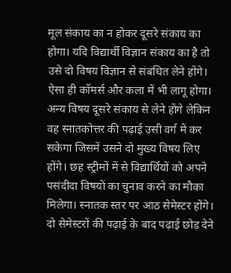मूल संकाय का न होकर दूसरे संकाय का होगा। यदि विद्यार्थी विज्ञान संकाय का है तो उसे दो विषय विज्ञान से संबंधित लेने होंगे। ऐसा ही कॉमर्स और कला में भी लागू होगा। अन्य विषय दूसरे संकाय से लेने होंगे लेकिन वह स्नातकोत्तर की पढ़ाई उसी वर्ग में कर सकेगा जिसमें उसने दो मुख्य विषय लिए होंगे। छह स्ट्रीमों में से विद्यार्थियों को अपने पसंदीदा विषयों का चुनाव करने का मौका मिलेगा। स्नातक स्तर पर आठ सेमेस्टर होंगे। दो सेमेस्टरों की पढ़ाई के बाद पढ़ाई छोड़ देने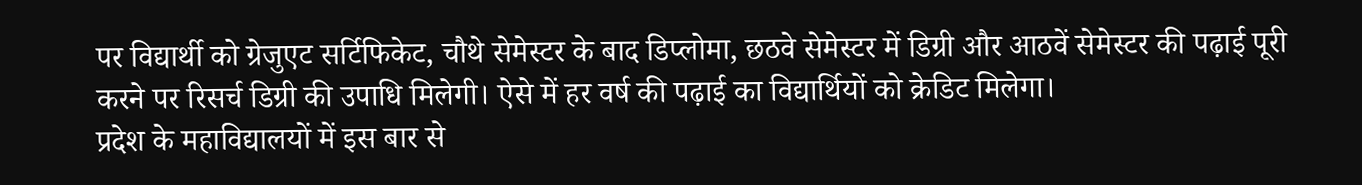पर विद्यार्थी को ग्रेजुएट सर्टिफिकेट, चौथे सेमेस्टर के बाद डिप्लोमा, छठवे सेमेस्टर में डिग्री और आठवें सेमेस्टर की पढ़ाई पूरी करने पर रिसर्च डिग्री की उपाधि मिलेगी। ऐसे में हर वर्ष की पढ़ाई का विद्यार्थियों को क्रेडिट मिलेगा।
प्रदेश के महाविद्यालयों में इस बार से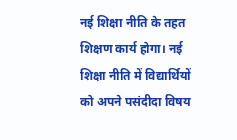नई शिक्षा नीति के तहत शिक्षण कार्य होगा। नई शिक्षा नीति में विद्यार्थियों को अपने पसंदीदा विषय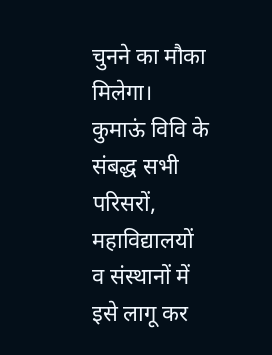चुनने का मौका मिलेगा। कुमाऊं विवि के संबद्ध सभी परिसरों, महाविद्यालयों व संस्थानों में इसे लागू कर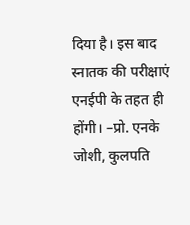दिया है। इस बाद स्नातक की परीक्षाएं एनईपी के तहत ही होंगी। –प्रो. एनके जोशी, कुलपति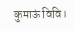कुमाऊं विवि।